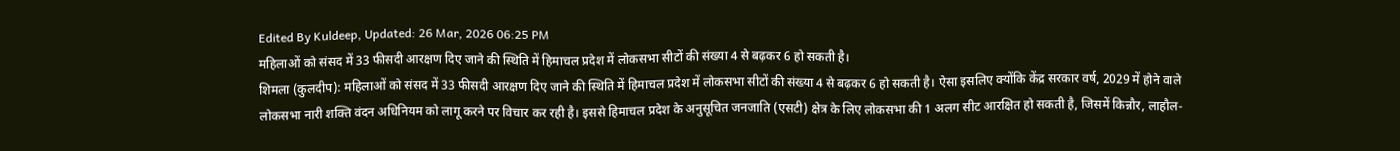Edited By Kuldeep, Updated: 26 Mar, 2026 06:25 PM
महिलाओं को संसद में 33 फीसदी आरक्षण दिए जाने की स्थिति में हिमाचल प्रदेश में लोकसभा सीटों की संख्या 4 से बढ़कर 6 हो सकती है।
शिमला (कुलदीप): महिलाओं को संसद में 33 फीसदी आरक्षण दिए जाने की स्थिति में हिमाचल प्रदेश में लोकसभा सीटों की संख्या 4 से बढ़कर 6 हो सकती है। ऐसा इसलिए क्योंकि केंद्र सरकार वर्ष, 2029 में होने वाले लोकसभा नारी शक्ति वंदन अधिनियम को लागू करने पर विचार कर रही है। इससे हिमाचल प्रदेश के अनुसूचित जनजाति (एसटी) क्षेत्र के लिए लोकसभा की 1 अलग सीट आरक्षित हो सकती है, जिसमें किन्नौर, लाहौल-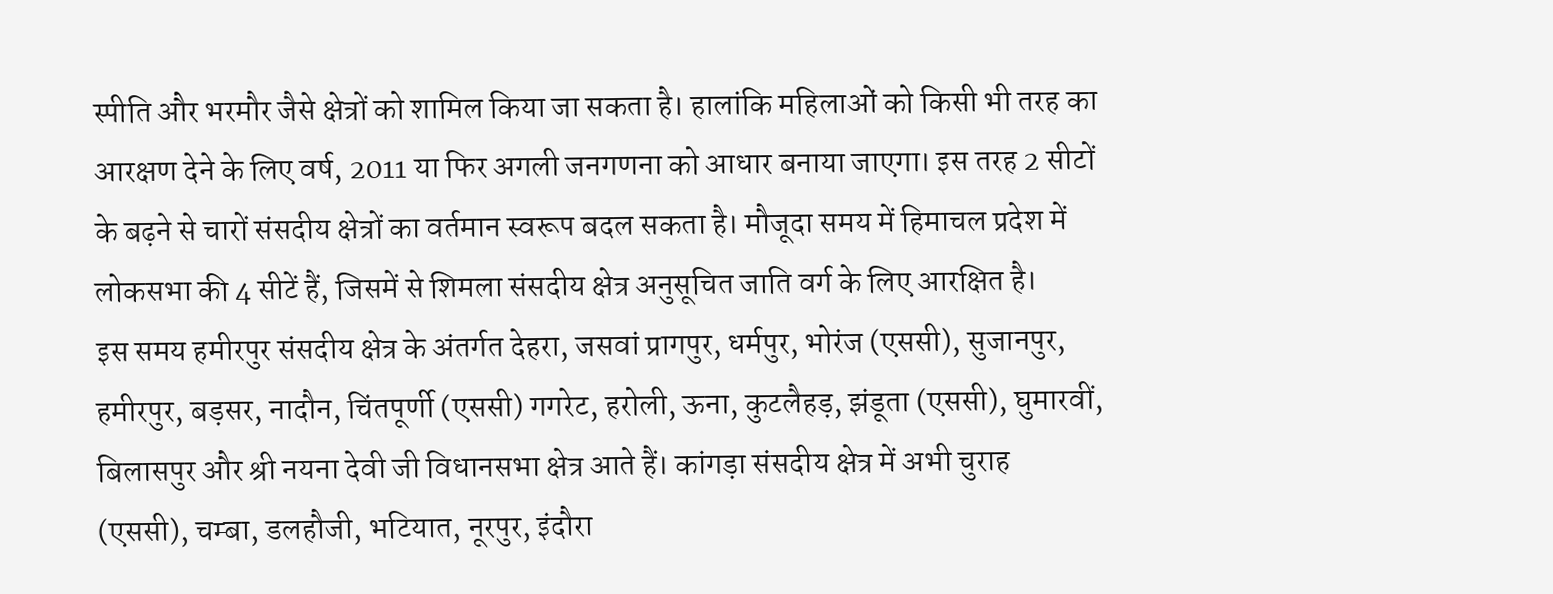स्पीति और भरमौर जैसे क्षेत्रों को शामिल किया जा सकता है। हालांकि महिलाओं को किसी भी तरह का आरक्षण देने के लिए वर्ष, 2011 या फिर अगली जनगणना को आधार बनाया जाएगा। इस तरह 2 सीटों के बढ़ने से चारों संसदीय क्षेत्रों का वर्तमान स्वरूप बदल सकता है। मौजूदा समय में हिमाचल प्रदेश में लोकसभा की 4 सीटें हैं, जिसमें से शिमला संसदीय क्षेत्र अनुसूचित जाति वर्ग के लिए आरक्षित है।
इस समय हमीरपुर संसदीय क्षेत्र के अंतर्गत देहरा, जसवां प्रागपुर, धर्मपुर, भोरंज (एससी), सुजानपुर, हमीरपुर, बड़सर, नादौन, चिंतपूर्णी (एससी) गगरेट, हरोली, ऊना, कुटलैहड़, झंडूता (एससी), घुमारवीं, बिलासपुर और श्री नयना देवी जी विधानसभा क्षेत्र आते हैं। कांगड़ा संसदीय क्षेत्र में अभी चुराह (एससी), चम्बा, डलहौजी, भटियात, नूरपुर, इंदौरा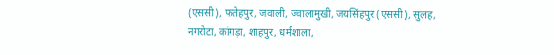(एससी), फतेहपुर, जवाली, ज्वालामुखी, जयसिंहपुर (एससी), सुलह, नगरोटा, कांगड़ा, शाहपुर, धर्मशाला,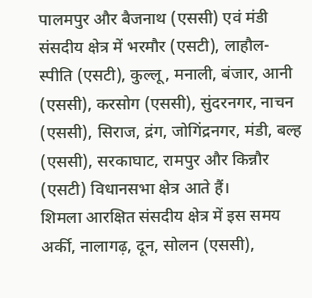पालमपुर और बैजनाथ (एससी) एवं मंडी संसदीय क्षेत्र में भरमौर (एसटी), लाहौल-स्पीति (एसटी), कुल्लू, मनाली, बंजार, आनी (एससी), करसोग (एससी), सुंदरनगर, नाचन (एससी), सिराज, द्रंग, जोगिंद्रनगर, मंडी, बल्ह (एससी), सरकाघाट, रामपुर और किन्नौर (एसटी) विधानसभा क्षेत्र आते हैं।
शिमला आरक्षित संसदीय क्षेत्र में इस समय अर्की, नालागढ़, दून, सोलन (एससी),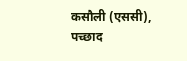कसौली (एससी), पच्छाद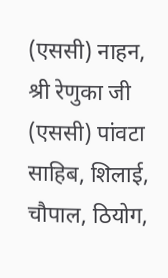(एससी) नाहन, श्री रेणुका जी (एससी) पांवटा साहिब, शिलाई, चौपाल, ठियोग,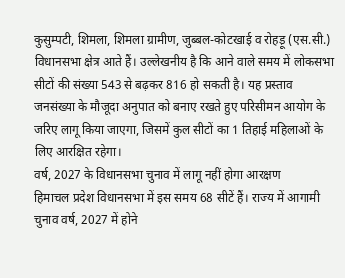कुसुम्पटी, शिमला, शिमला ग्रामीण, जुब्बल-कोटखाई व रोहड़ू (एस.सी.) विधानसभा क्षेत्र आते हैं। उल्लेखनीय है कि आने वाले समय में लोकसभा सीटों की संख्या 543 से बढ़कर 816 हो सकती है। यह प्रस्ताव जनसंख्या के मौजूदा अनुपात को बनाए रखते हुए परिसीमन आयोग के जरिए लागू किया जाएगा, जिसमें कुल सीटों का 1 तिहाई महिलाओं के लिए आरक्षित रहेगा।
वर्ष, 2027 के विधानसभा चुनाव में लागू नहीं होगा आरक्षण
हिमाचल प्रदेश विधानसभा में इस समय 68 सीटें हैं। राज्य में आगामी चुनाव वर्ष, 2027 में होने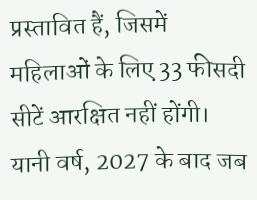प्रस्तावित हैं, जिसमें महिलाओं के लिए 33 फीसदी सीटें आरक्षित नहीं होंगी। यानी वर्ष, 2027 के बाद जब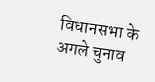विधानसभा के अगले चुनाव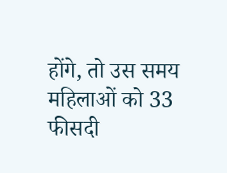होंगे, तो उस समय महिलाओं को 33 फीसदी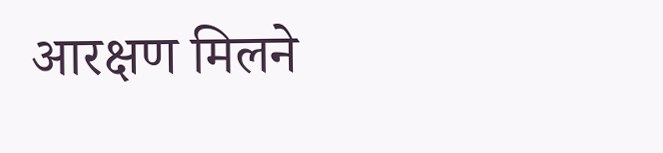आरक्षण मिलने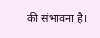की संभावना है।